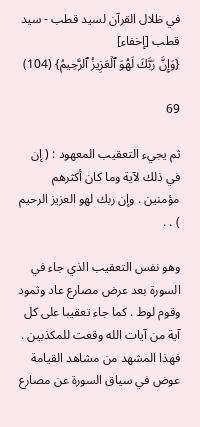في ظلال القرآن لسيد قطب - سيد قطب [إخفاء]
{وَإِنَّ رَبَّكَ لَهُوَ ٱلۡعَزِيزُ ٱلرَّحِيمُ} (104)

69

ثم يجيء التعقيب المعهود : ( إن في ذلك لآية وما كان أكثرهم مؤمنين . وإن ربك لهو العزيز الرحيم ) . .

وهو نفس التعقيب الذي جاء في السورة بعد عرض مصارع عاد وثمود وقوم لوط . كما جاء تعقيبا على كل آية من آيات الله وقعت للمكذبين . فهذا المشهد من مشاهد القيامة عوض في سياق السورة عن مصارع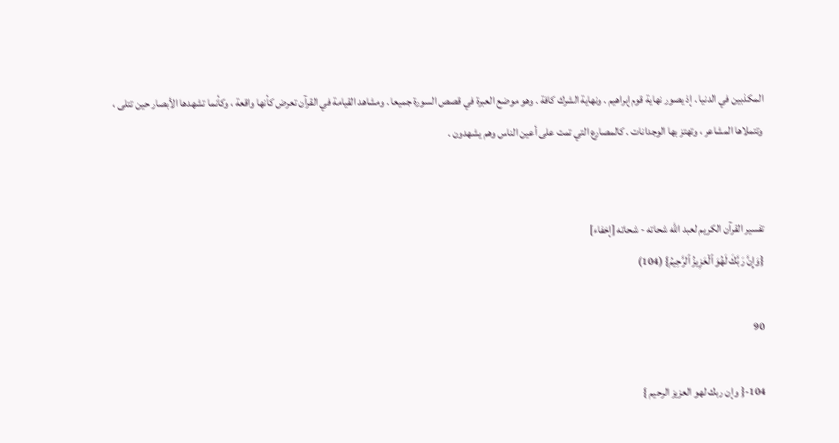المكذبين في الدنيا . إذ يصور نهاية قوم إبراهيم . ونهاية الشرك كافة . وهو موضع العبرة في قصص السورة جميعا . ومشاهد القيامة في القرآن تعرض كأنها واقعة ، وكأنما تشهدها الأبصار حين تتلى ، وتتملاها المشاعر ، وتهتز بها الوجدانات . كالمصارع التي تمت على أعين الناس وهم يشهدون .


تفسير القرآن الكريم لعبد الله شحاته - شحاته [إخفاء]
{وَإِنَّ رَبَّكَ لَهُوَ ٱلۡعَزِيزُ ٱلرَّحِيمُ} (104)

90

104-{ وإن ربك لهو العزيز الرحيم }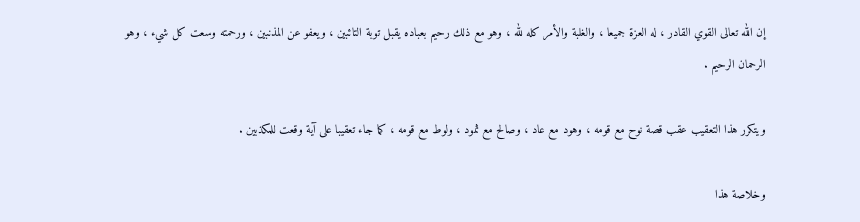إن الله تعالى القوي القادر ، له العزة جميعا ، والغلبة والأمر كله لله ، وهو مع ذلك رحيم بعباده يقبل توبة التائبين ، ويعفو عن المذنبين ، ورحمته وسعت كل شيء ، وهو الرحمان الرحيم .

ويتكرر هذا التعقيب عقب قصة نوح مع قومه ، وهود مع عاد ، وصالح مع ثمود ، ولوط مع قومه ، كما جاء تعقيبا على آية وقعت للمكذبين .

وخلاصة هذا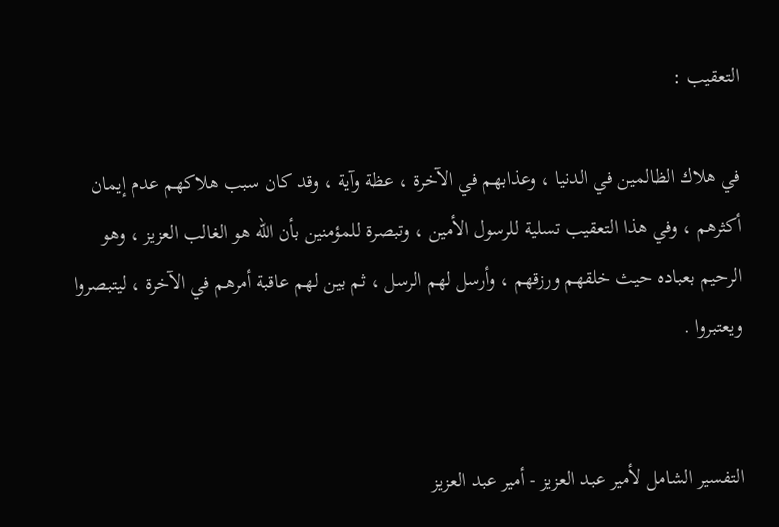التعقيب :

في هلاك الظالمين في الدنيا ، وعذابهم في الآخرة ، عظة وآية ، وقد كان سبب هلاكهم عدم إيمان أكثرهم ، وفي هذا التعقيب تسلية للرسول الأمين ، وتبصرة للمؤمنين بأن الله هو الغالب العزيز ، وهو الرحيم بعباده حيث خلقهم ورزقهم ، وأرسل لهم الرسل ، ثم بين لهم عاقبة أمرهم في الآخرة ، ليتبصروا ويعتبروا .


التفسير الشامل لأمير عبد العزيز - أمير عبد العزيز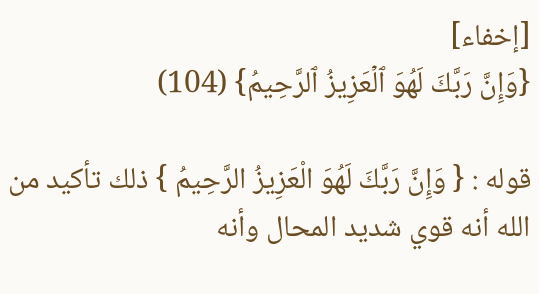[إخفاء]
{وَإِنَّ رَبَّكَ لَهُوَ ٱلۡعَزِيزُ ٱلرَّحِيمُ} (104)

قوله : { وَإِنَّ رَبَّكَ لَهُوَ الْعَزِيزُ الرَّحِيمُ } ذلك تأكيد من الله أنه قوي شديد المحال وأنه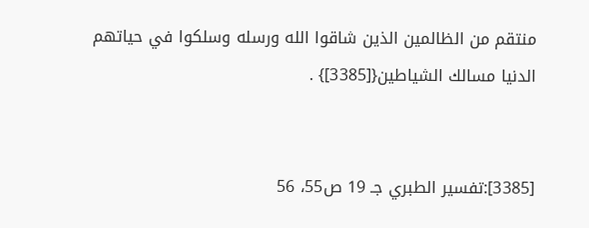منتقم من الظالمين الذين شاقوا الله ورسله وسلكوا في حياتهم الدنيا مسالك الشياطين{[3385]} .


[3385]:تفسير الطبري جـ 19 ص55، 56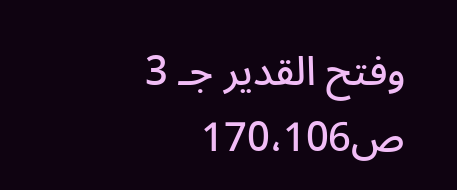وفتح القدير جـ 3 ص170،106